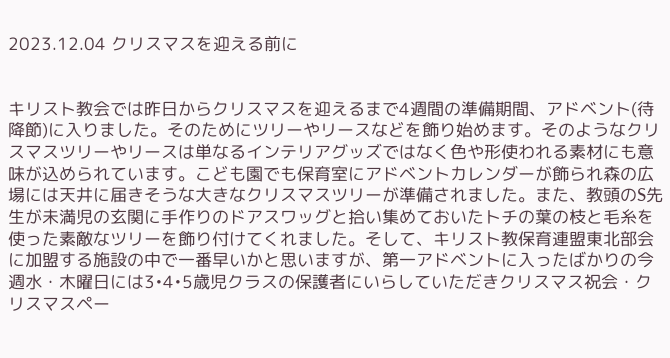2023.12.04 クリスマスを迎える前に


キリスト教会では昨日からクリスマスを迎えるまで4週間の準備期間、アドベント(待降節)に入りました。そのためにツリーやリースなどを飾り始めます。そのようなクリスマスツリーやリースは単なるインテリアグッズではなく色や形使われる素材にも意味が込められています。こども園でも保育室にアドベントカレンダーが飾られ森の広場には天井に届きそうな大きなクリスマスツリーが準備されました。また、教頭のS先生が未満児の玄関に手作りのドアスワッグと拾い集めておいたトチの葉の枝と毛糸を使った素敵なツリーを飾り付けてくれました。そして、キリスト教保育連盟東北部会に加盟する施設の中で一番早いかと思いますが、第一アドベントに入ったばかりの今週水・木曜日には3•4•5歳児クラスの保護者にいらしていただきクリスマス祝会・クリスマスペー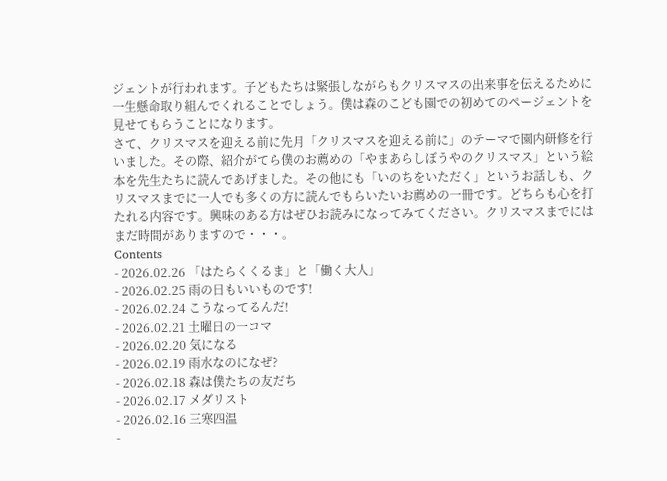ジェントが行われます。子どもたちは緊張しながらもクリスマスの出来事を伝えるために一生懸命取り組んでくれることでしょう。僕は森のこども園での初めてのページェントを見せてもらうことになります。
さて、クリスマスを迎える前に先月「クリスマスを迎える前に」のテーマで園内研修を行いました。その際、紹介がてら僕のお薦めの「やまあらしぼうやのクリスマス」という絵本を先生たちに読んであげました。その他にも「いのちをいただく」というお話しも、クリスマスまでに一人でも多くの方に読んでもらいたいお薦めの一冊です。どちらも心を打たれる内容です。興味のある方はぜひお読みになってみてください。クリスマスまでにはまだ時間がありますので・・・。
Contents
- 2026.02.26 「はたらくくるま」と「働く大人」
- 2026.02.25 雨の日もいいものです!
- 2026.02.24 こうなってるんだ!
- 2026.02.21 土曜日の一コマ
- 2026.02.20 気になる
- 2026.02.19 雨水なのになぜ?
- 2026.02.18 森は僕たちの友だち
- 2026.02.17 メダリスト
- 2026.02.16 三寒四温
-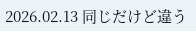2026.02.13 同じだけど違う